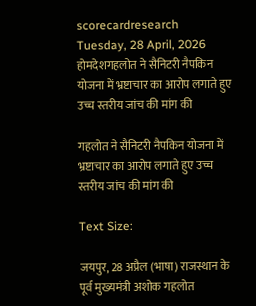scorecardresearch
Tuesday, 28 April, 2026
होमदेशगहलोत ने सैनिटरी नैपकिन योजना में भ्रष्टाचार का आरोप लगाते हुए उच्च स्तरीय जांच की मांग की

गहलोत ने सैनिटरी नैपकिन योजना में भ्रष्टाचार का आरोप लगाते हुए उच्च स्तरीय जांच की मांग की

Text Size:

जयपुर, 28 अप्रैल (भाषा) राजस्थान के पूर्व मुख्यमंत्री अशोक गहलोत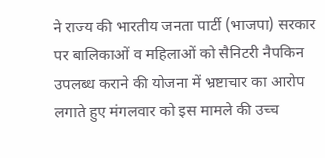ने राज्य की भारतीय जनता पार्टी (भाजपा) सरकार पर बालिकाओं व महिलाओं को सैनिटरी नैपकिन उपलब्ध कराने की योजना में भ्रष्टाचार का आरोप लगाते हुए मंगलवार को इस मामले की उच्च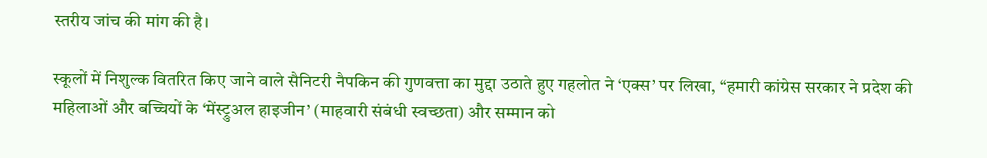स्तरीय जांच की मांग की है।

स्कूलों में निशुल्क वितरित किए जाने वाले सैनिटरी नैपकिन की गुणवत्ता का मुद्दा उठाते हुए गहलोत ने ‘एक्स’ पर लिखा, ‘‘हमारी कांग्रेस सरकार ने प्रदेश की महिलाओं और बच्चियों के ‘मेंस्ट्रुअल हाइजीन’ (माहवारी संबंधी स्वच्छता) और सम्मान को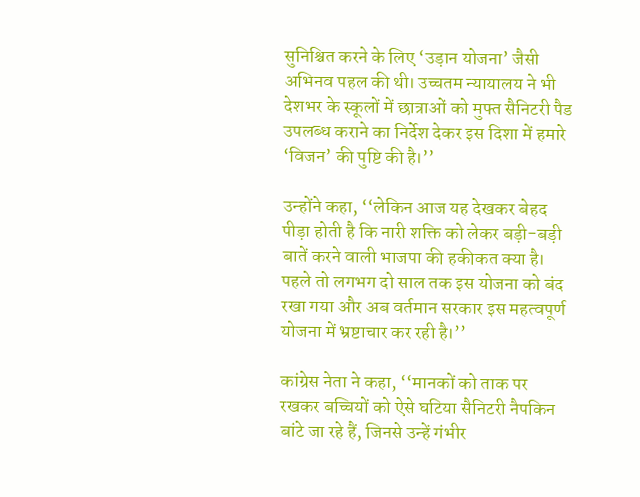सुनिश्चित करने के लिए ‘उड़ान योजना’ जैसी अभिनव पहल की थी। उच्चतम न्यायालय ने भी देशभर के स्कूलों में छात्राओं को मुफ्त सैनिटरी पैड उपलब्ध कराने का निर्देश देकर इस दिशा में हमारे ‘विजन’ की पुष्टि की है।’’

उन्होंने कहा, ‘‘लेकिन आज यह देखकर बेहद पीड़ा होती है कि नारी शक्ति को लेकर बड़ी-बड़ी बातें करने वाली भाजपा की हकीकत क्या है। पहले तो लगभग दो साल तक इस योजना को बंद रखा गया और अब वर्तमान सरकार इस महत्वपूर्ण योजना में भ्रष्टाचार कर रही है।’’

कांग्रेस नेता ने कहा, ‘‘मानकों को ताक पर रखकर बच्चियों को ऐसे घटिया सैनिटरी नैपकिन बांटे जा रहे हैं, जिनसे उन्हें गंभीर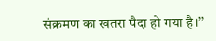संक्रमण का खतरा पैदा हो गया है।’’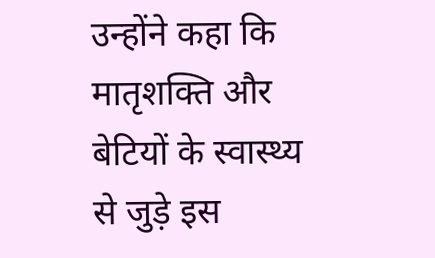उन्होंने कहा कि मातृशक्ति और बेटियों के स्वास्थ्य से जुड़े इस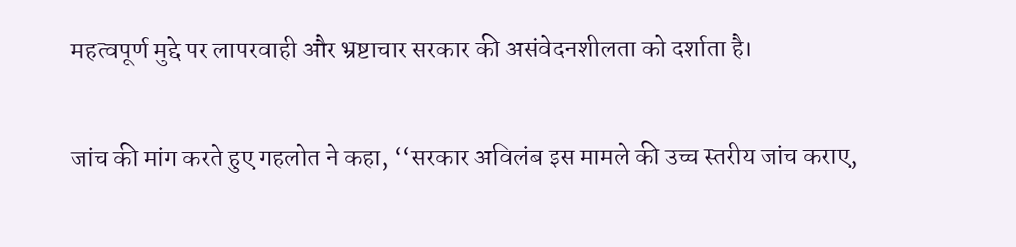महत्वपूर्ण मुद्दे पर लापरवाही और भ्रष्टाचार सरकार की असंवेदनशीलता को दर्शाता है।

जांच की मांग करते हुए गहलोत ने कहा, ‘‘सरकार अविलंब इस मामले की उच्च स्तरीय जांच कराए,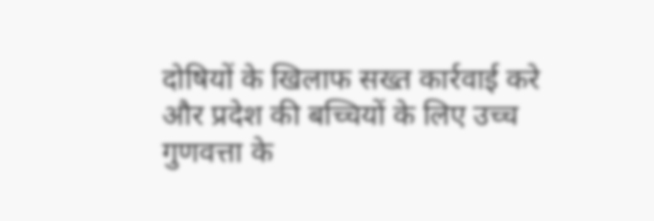दोषियों के खिलाफ सख्त कार्रवाई करे और प्रदेश की बच्चियों के लिए उच्च गुणवत्ता के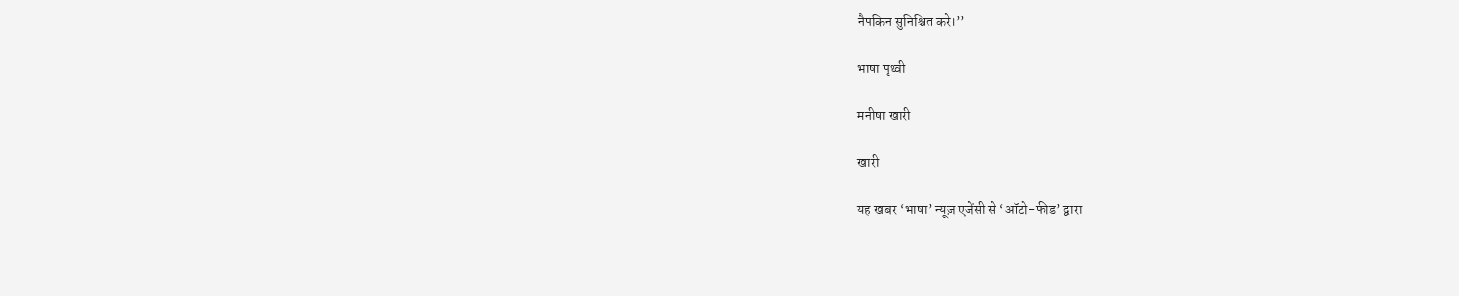नैपकिन सुनिश्चित करे।’’

भाषा पृथ्वी

मनीषा खारी

खारी

यह खबर ‘भाषा’ न्यूज़ एजेंसी से ‘ऑटो-फीड’ द्वारा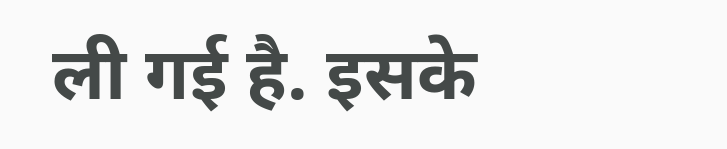ली गई है. इसके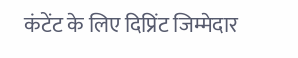कंटेंट के लिए दिप्रिंट जिम्मेदार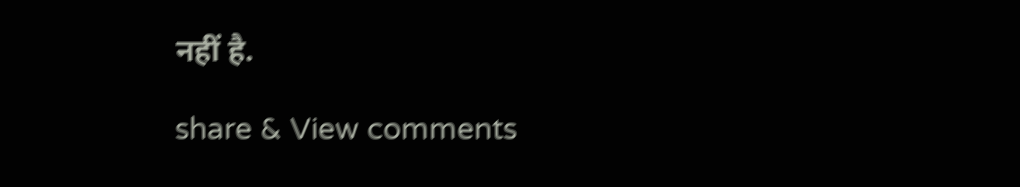नहीं है.

share & View comments